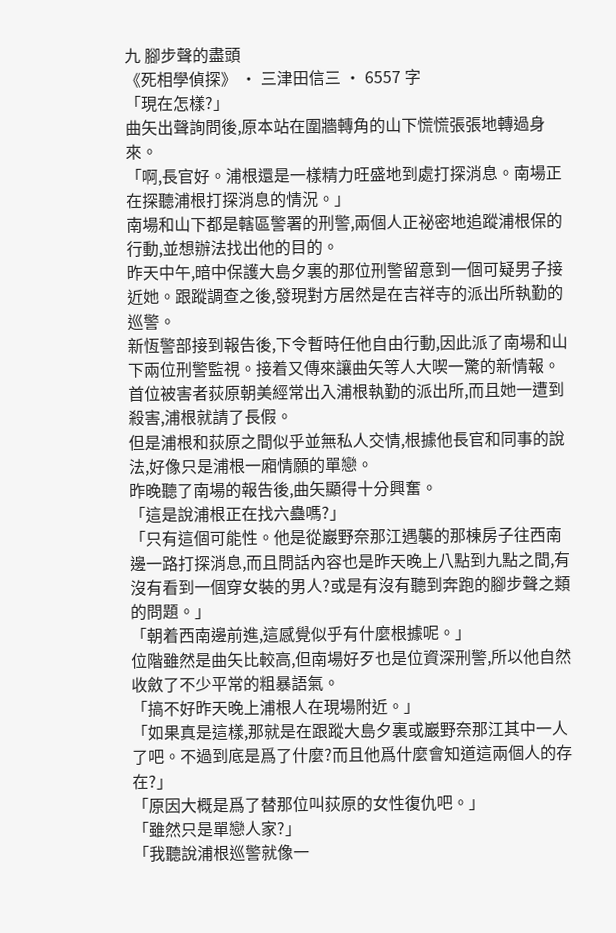九 腳步聲的盡頭
《死相學偵探》 · 三津田信三 · 6557 字
「現在怎樣?」
曲矢出聲詢問後,原本站在圍牆轉角的山下慌慌張張地轉過身來。
「啊,長官好。浦根還是一樣精力旺盛地到處打探消息。南場正在探聽浦根打探消息的情況。」
南場和山下都是轄區警署的刑警,兩個人正祕密地追蹤浦根保的行動,並想辦法找出他的目的。
昨天中午,暗中保護大島夕裏的那位刑警留意到一個可疑男子接近她。跟蹤調查之後,發現對方居然是在吉祥寺的派出所執勤的巡警。
新恆警部接到報告後,下令暫時任他自由行動,因此派了南場和山下兩位刑警監視。接着又傳來讓曲矢等人大喫一驚的新情報。首位被害者荻原朝美經常出入浦根執勤的派出所,而且她一遭到殺害,浦根就請了長假。
但是浦根和荻原之間似乎並無私人交情,根據他長官和同事的說法,好像只是浦根一廂情願的單戀。
昨晚聽了南場的報告後,曲矢顯得十分興奮。
「這是說浦根正在找六蠱嗎?」
「只有這個可能性。他是從巖野奈那江遇襲的那棟房子往西南邊一路打探消息,而且問話內容也是昨天晚上八點到九點之間,有沒有看到一個穿女裝的男人?或是有沒有聽到奔跑的腳步聲之類的問題。」
「朝着西南邊前進,這感覺似乎有什麼根據呢。」
位階雖然是曲矢比較高,但南場好歹也是位資深刑警,所以他自然收斂了不少平常的粗暴語氣。
「搞不好昨天晚上浦根人在現場附近。」
「如果真是這樣,那就是在跟蹤大島夕裏或巖野奈那江其中一人了吧。不過到底是爲了什麼?而且他爲什麼會知道這兩個人的存在?」
「原因大概是爲了替那位叫荻原的女性復仇吧。」
「雖然只是單戀人家?」
「我聽說浦根巡警就像一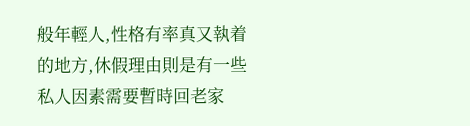般年輕人,性格有率真又執着的地方,休假理由則是有一些私人因素需要暫時回老家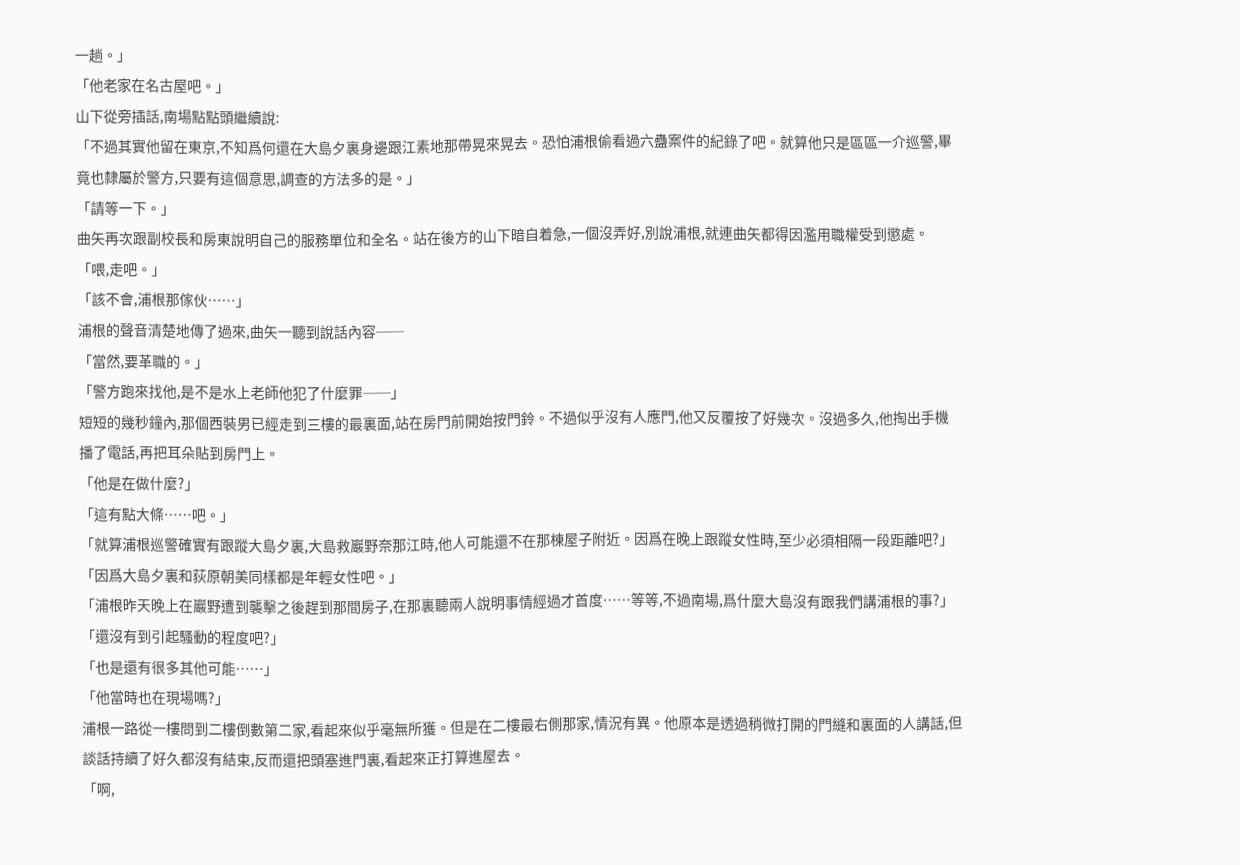一趟。」
「他老家在名古屋吧。」
山下從旁插話,南場點點頭繼續說:
「不過其實他留在東京,不知爲何還在大島夕裏身邊跟江素地那帶晃來晃去。恐怕浦根偷看過六蠱案件的紀錄了吧。就算他只是區區一介巡警,畢竟也隸屬於警方,只要有這個意思,調查的方法多的是。」
「請等一下。」
曲矢再次跟副校長和房東說明自己的服務單位和全名。站在後方的山下暗自着急,一個沒弄好,別說浦根,就連曲矢都得因濫用職權受到懲處。
「喂,走吧。」
「該不會,浦根那傢伙……」
浦根的聲音清楚地傳了過來,曲矢一聽到說話內容──
「當然,要革職的。」
「警方跑來找他,是不是水上老師他犯了什麼罪──」
短短的幾秒鐘內,那個西裝男已經走到三樓的最裏面,站在房門前開始按門鈴。不過似乎沒有人應門,他又反覆按了好幾次。沒過多久,他掏出手機播了電話,再把耳朵貼到房門上。
「他是在做什麼?」
「這有點大條……吧。」
「就算浦根巡警確實有跟蹤大島夕裏,大島救巖野奈那江時,他人可能還不在那棟屋子附近。因爲在晚上跟蹤女性時,至少必須相隔一段距離吧?」
「因爲大島夕裏和荻原朝美同樣都是年輕女性吧。」
「浦根昨天晚上在巖野遭到襲擊之後趕到那間房子,在那裏聽兩人說明事情經過才首度……等等,不過南場,爲什麼大島沒有跟我們講浦根的事?」
「還沒有到引起騷動的程度吧?」
「也是還有很多其他可能……」
「他當時也在現場嗎?」
浦根一路從一樓問到二樓倒數第二家,看起來似乎毫無所獲。但是在二樓最右側那家,情況有異。他原本是透過稍微打開的門縫和裏面的人講話,但談話持續了好久都沒有結束,反而還把頭塞進門裏,看起來正打算進屋去。
「啊,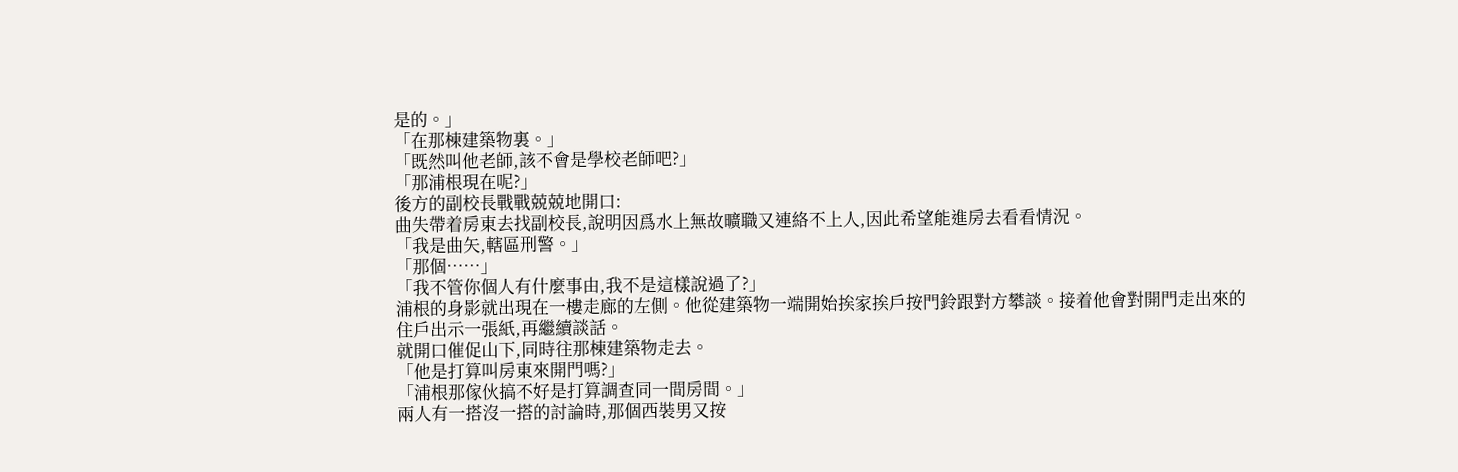是的。」
「在那棟建築物裏。」
「既然叫他老師,該不會是學校老師吧?」
「那浦根現在呢?」
後方的副校長戰戰兢兢地開口:
曲失帶着房東去找副校長,說明因爲水上無故曠職又連絡不上人,因此希望能進房去看看情況。
「我是曲矢,轄區刑警。」
「那個……」
「我不管你個人有什麼事由,我不是這樣說過了?」
浦根的身影就出現在一樓走廊的左側。他從建築物一端開始挨家挨戶按門鈴跟對方攀談。接着他會對開門走出來的住戶出示一張紙,再繼續談話。
就開口催促山下,同時往那棟建築物走去。
「他是打算叫房東來開門嗎?」
「浦根那傢伙搞不好是打算調查同一間房間。」
兩人有一搭沒一搭的討論時,那個西裝男又按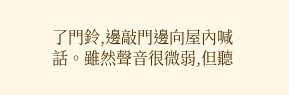了門鈴,邊敲門邊向屋內喊話。雖然聲音很微弱,但聽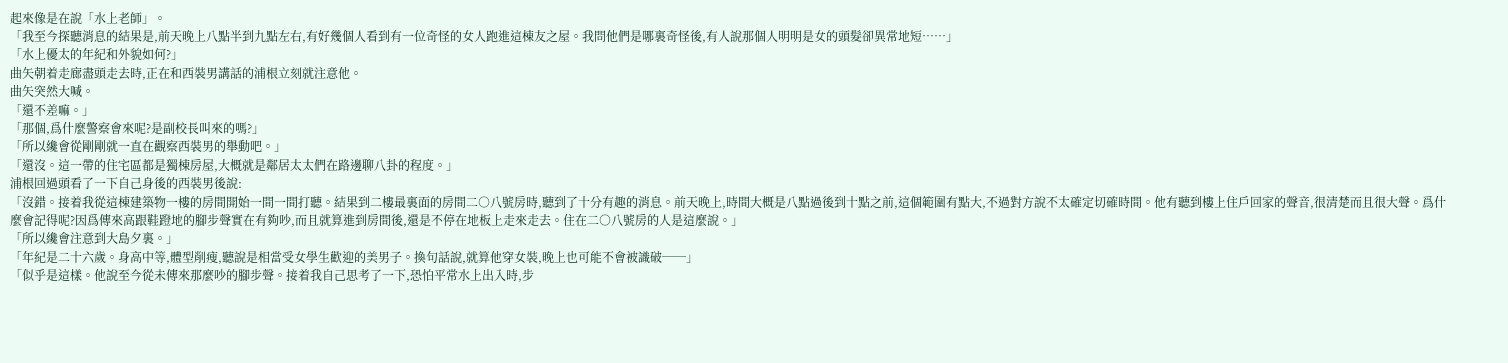起來像是在說「水上老師」。
「我至今探聽消息的結果是,前天晚上八點半到九點左右,有好幾個人看到有一位奇怪的女人跑進這棟友之屋。我問他們是哪裏奇怪後,有人說那個人明明是女的頭髮卻異常地短……」
「水上優太的年紀和外貌如何?」
曲矢朝着走廊盡頭走去時,正在和西裝男講話的浦根立刻就注意他。
曲矢突然大喊。
「還不差嘛。」
「那個,爲什麼警察會來呢?是副校長叫來的嗎?」
「所以纔會從剛剛就一直在觀察西裝男的舉動吧。」
「還沒。這一帶的住宅區都是獨棟房屋,大概就是鄰居太太們在路邊聊八卦的程度。」
浦根回過頭看了一下自己身後的西裝男後說:
「沒錯。接着我從這棟建築物一樓的房間開始一間一間打聽。結果到二樓最裏面的房間二○八號房時,聽到了十分有趣的消息。前天晚上,時間大概是八點過後到十點之前,這個範圍有點大,不過對方說不太確定切確時間。他有聽到樓上住戶回家的聲音,很清楚而且很大聲。爲什麼會記得呢?因爲傳來高跟鞋蹬地的腳步聲實在有夠吵,而且就算進到房間後,還是不停在地板上走來走去。住在二○八號房的人是這麼說。」
「所以纔會注意到大島夕裏。」
「年紀是二十六歲。身高中等,體型削瘦,聽說是相當受女學生歡迎的美男子。換句話說,就算他穿女裝,晚上也可能不會被識破──」
「似乎是這樣。他說至今從未傳來那麼吵的腳步聲。接着我自己思考了一下,恐怕平常水上出入時,步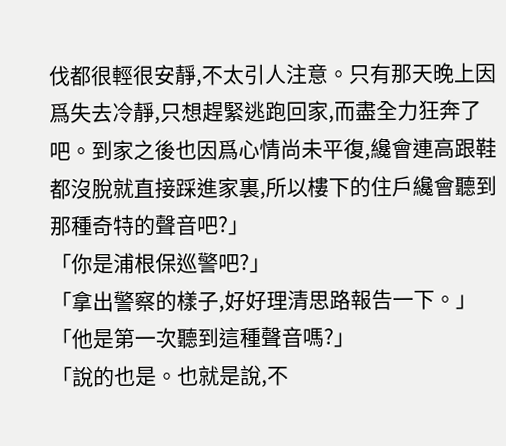伐都很輕很安靜,不太引人注意。只有那天晚上因爲失去冷靜,只想趕緊逃跑回家,而盡全力狂奔了吧。到家之後也因爲心情尚未平復,纔會連高跟鞋都沒脫就直接踩進家裏,所以樓下的住戶纔會聽到那種奇特的聲音吧?」
「你是浦根保巡警吧?」
「拿出警察的樣子,好好理清思路報告一下。」
「他是第一次聽到這種聲音嗎?」
「說的也是。也就是說,不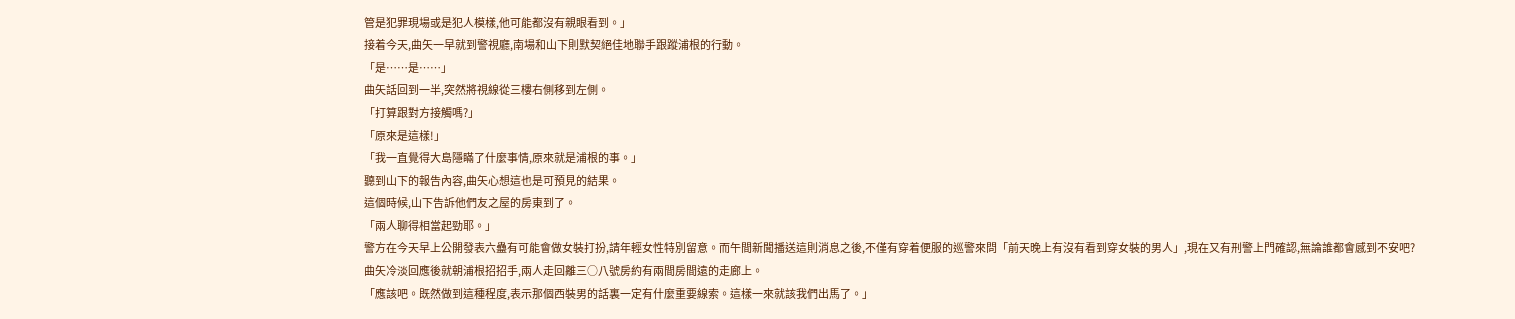管是犯罪現場或是犯人模樣,他可能都沒有親眼看到。」
接着今天,曲矢一早就到警視廳,南場和山下則默契絕佳地聯手跟蹤浦根的行動。
「是……是……」
曲矢話回到一半,突然將視線從三樓右側移到左側。
「打算跟對方接觸嗎?」
「原來是這樣!」
「我一直覺得大島隱瞞了什麼事情,原來就是浦根的事。」
聽到山下的報告內容,曲矢心想這也是可預見的結果。
這個時候,山下告訴他們友之屋的房東到了。
「兩人聊得相當起勁耶。」
警方在今天早上公開發表六蠱有可能會做女裝打扮,請年輕女性特別留意。而午間新聞播送這則消息之後,不僅有穿着便服的巡警來問「前天晚上有沒有看到穿女裝的男人」,現在又有刑警上門確認,無論誰都會感到不安吧?
曲矢冷淡回應後就朝浦根招招手,兩人走回離三○八號房約有兩間房間遠的走廊上。
「應該吧。既然做到這種程度,表示那個西裝男的話裏一定有什麼重要線索。這樣一來就該我們出馬了。」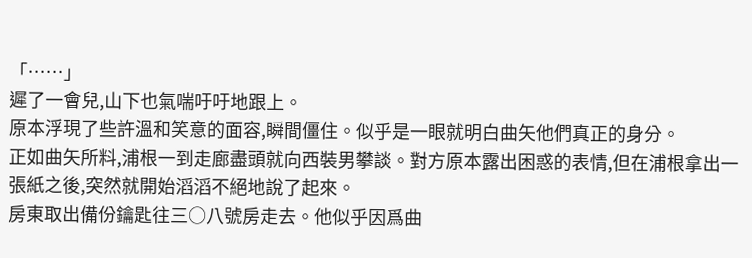「……」
遲了一會兒,山下也氣喘吁吁地跟上。
原本浮現了些許溫和笑意的面容,瞬間僵住。似乎是一眼就明白曲矢他們真正的身分。
正如曲矢所料,浦根一到走廊盡頭就向西裝男攀談。對方原本露出困惑的表情,但在浦根拿出一張紙之後,突然就開始滔滔不絕地說了起來。
房東取出備份鑰匙往三○八號房走去。他似乎因爲曲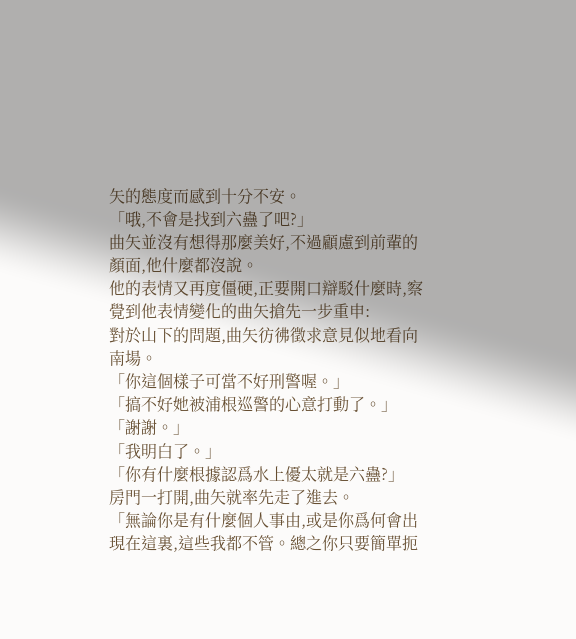矢的態度而感到十分不安。
「哦,不會是找到六蠱了吧?」
曲矢並沒有想得那麼美好,不過顧慮到前輩的顏面,他什麼都沒說。
他的表情又再度僵硬,正要開口辯駁什麼時,察覺到他表情變化的曲矢搶先一步重申:
對於山下的問題,曲矢彷彿徵求意見似地看向南場。
「你這個樣子可當不好刑警喔。」
「搞不好她被浦根巡警的心意打動了。」
「謝謝。」
「我明白了。」
「你有什麼根據認爲水上優太就是六蠱?」
房門一打開,曲矢就率先走了進去。
「無論你是有什麼個人事由,或是你爲何會出現在這裏,這些我都不管。總之你只要簡單扼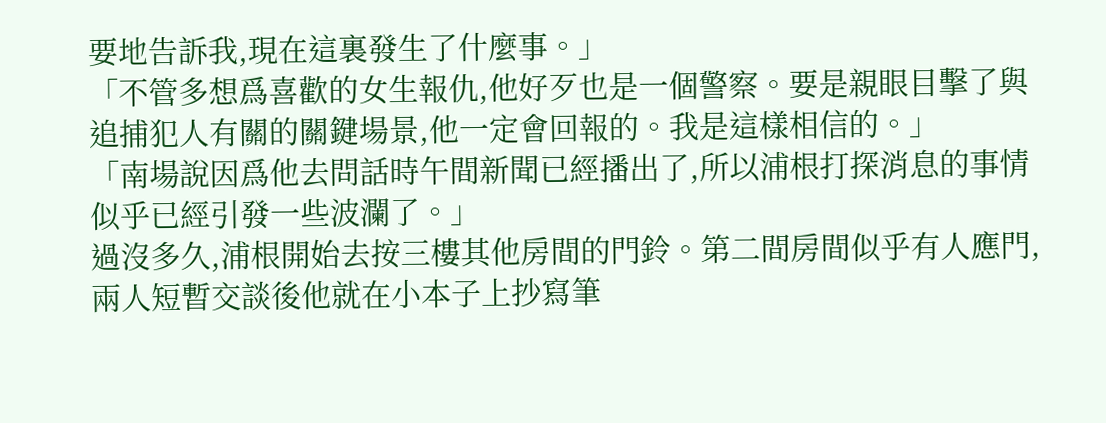要地告訴我,現在這裏發生了什麼事。」
「不管多想爲喜歡的女生報仇,他好歹也是一個警察。要是親眼目擊了與追捕犯人有關的關鍵場景,他一定會回報的。我是這樣相信的。」
「南場說因爲他去問話時午間新聞已經播出了,所以浦根打探消息的事情似乎已經引發一些波瀾了。」
過沒多久,浦根開始去按三樓其他房間的門鈴。第二間房間似乎有人應門,兩人短暫交談後他就在小本子上抄寫筆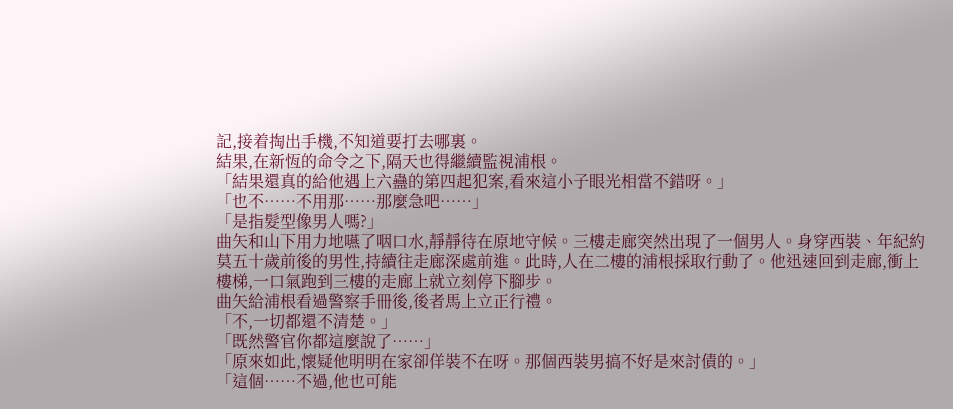記,接着掏出手機,不知道要打去哪裏。
結果,在新恆的命令之下,隔天也得繼續監視浦根。
「結果還真的給他遇上六蠱的第四起犯案,看來這小子眼光相當不錯呀。」
「也不……不用那……那麼急吧……」
「是指髮型像男人嗎?」
曲矢和山下用力地嚥了咽口水,靜靜待在原地守候。三樓走廊突然出現了一個男人。身穿西裝、年紀約莫五十歲前後的男性,持續往走廊深處前進。此時,人在二樓的浦根採取行動了。他迅速回到走廊,衝上樓梯,一口氣跑到三樓的走廊上就立刻停下腳步。
曲矢給浦根看過警察手冊後,後者馬上立正行禮。
「不,一切都還不清楚。」
「既然警官你都這麼說了……」
「原來如此,懷疑他明明在家卻佯裝不在呀。那個西裝男搞不好是來討債的。」
「這個……不過,他也可能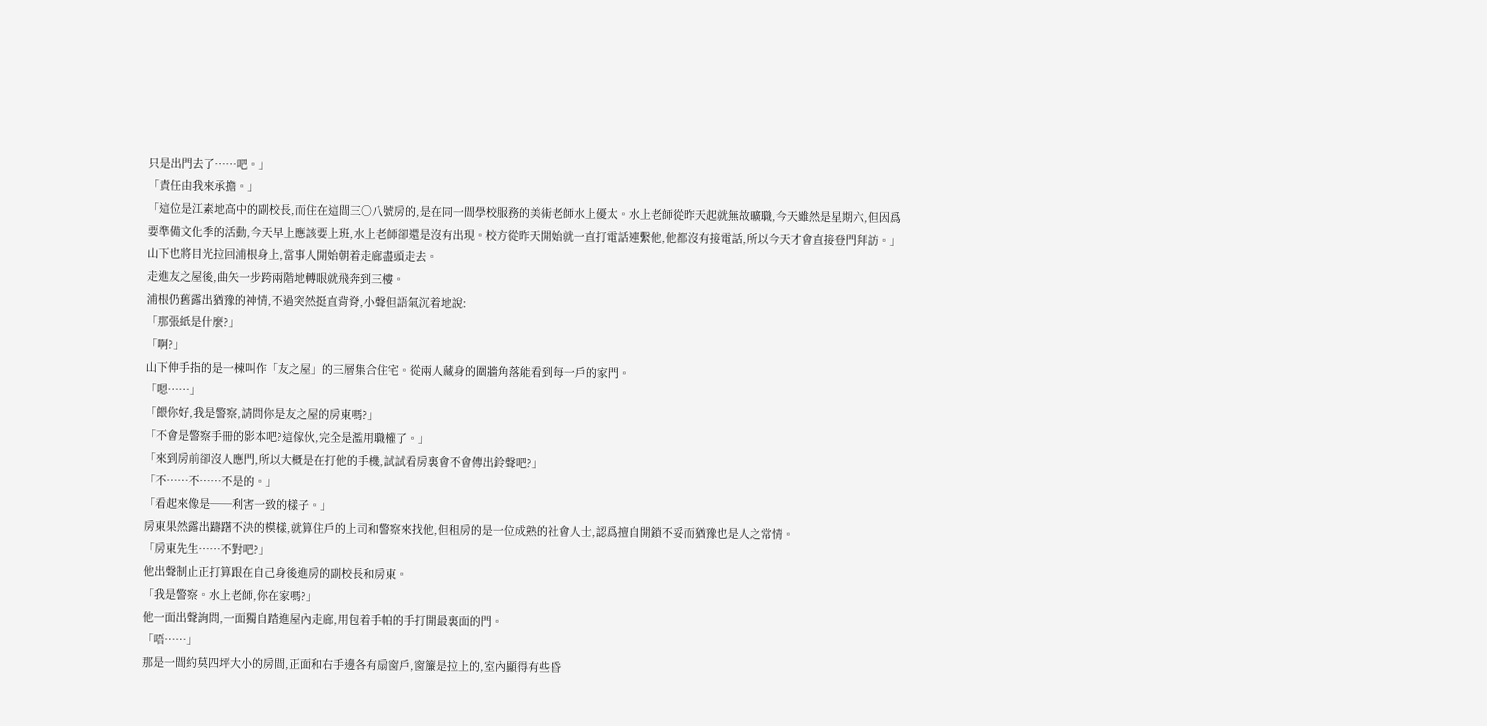只是出門去了……吧。」
「責任由我來承擔。」
「這位是江素地高中的副校長,而住在這間三○八號房的,是在同一間學校服務的美術老師水上優太。水上老師從昨天起就無故曠職,今天雖然是星期六,但因爲要準備文化季的活動,今天早上應該要上班,水上老師卻還是沒有出現。校方從昨天開始就一直打電話連繫他,他都沒有接電話,所以今天才會直接登門拜訪。」
山下也將目光拉回浦根身上,當事人開始朝着走廊盡頭走去。
走進友之屋後,曲矢一步跨兩階地轉眼就飛奔到三樓。
浦根仍舊露出猶豫的神情,不過突然挺直背脊,小聲但語氣沉着地說:
「那張紙是什麼?」
「啊?」
山下伸手指的是一棟叫作「友之屋」的三層集合住宅。從兩人藏身的圍牆角落能看到每一戶的家門。
「嗯……」
「餵你好,我是警察,請問你是友之屋的房東嗎?」
「不會是警察手冊的影本吧?這傢伙,完全是濫用職權了。」
「來到房前卻沒人應門,所以大概是在打他的手機,試試看房裏會不會傳出鈴聲吧?」
「不……不……不是的。」
「看起來像是──利害一致的樣子。」
房東果然露出躊躇不決的模樣,就算住戶的上司和警察來找他,但租房的是一位成熟的社會人士,認爲擅自開鎖不妥而猶豫也是人之常情。
「房東先生……不對吧?」
他出聲制止正打算跟在自己身後進房的副校長和房東。
「我是警察。水上老師,你在家嗎?」
他一面出聲詢問,一面獨自踏進屋內走廊,用包着手帕的手打開最裏面的門。
「唔……」
那是一間約莫四坪大小的房間,正面和右手邊各有扇窗戶,窗簾是拉上的,室內顯得有些昏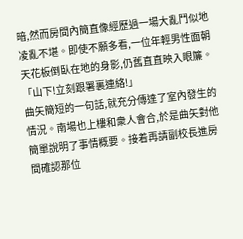暗,然而房間內簡直像經歷過一場大亂鬥似地凌亂不堪。即使不願多看,一位年輕男性面朝天花板倒臥在地的身影,仍舊直直映入眼簾。
「山下!立刻跟署裏連絡!」
曲矢簡短的一句話,就充分傳達了室內發生的情況。南場也上樓和衆人會合,於是曲矢對他簡單說明了事情概要。接着再請副校長進房間確認那位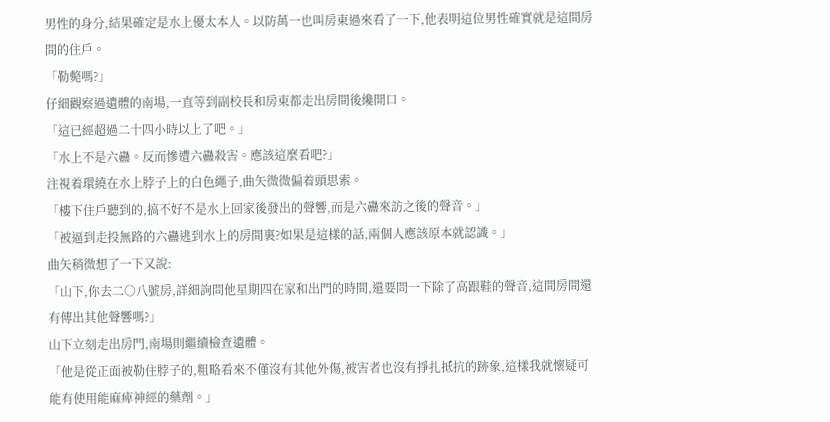男性的身分,結果確定是水上優太本人。以防萬一也叫房東過來看了一下,他表明這位男性確實就是這間房間的住戶。
「勒斃嗎?」
仔細觀察過遺體的南場,一直等到副校長和房東都走出房間後纔開口。
「這已經超過二十四小時以上了吧。」
「水上不是六蠱。反而慘遭六蠱殺害。應該這麼看吧?」
注視着環繞在水上脖子上的白色繩子,曲矢微微偏着頭思索。
「樓下住戶聽到的,搞不好不是水上回家後發出的聲響,而是六蠱來訪之後的聲音。」
「被逼到走投無路的六蠱逃到水上的房間裏?如果是這樣的話,兩個人應該原本就認識。」
曲矢稍微想了一下又說:
「山下,你去二○八號房,詳細詢問他星期四在家和出門的時間,還要問一下除了高跟鞋的聲音,這間房間還有傳出其他聲響嗎?」
山下立刻走出房門,南場則繼續檢查遺體。
「他是從正面被勒住脖子的,粗略看來不僅沒有其他外傷,被害者也沒有掙扎抵抗的跡象,這樣我就懷疑可能有使用能麻痺神經的藥劑。」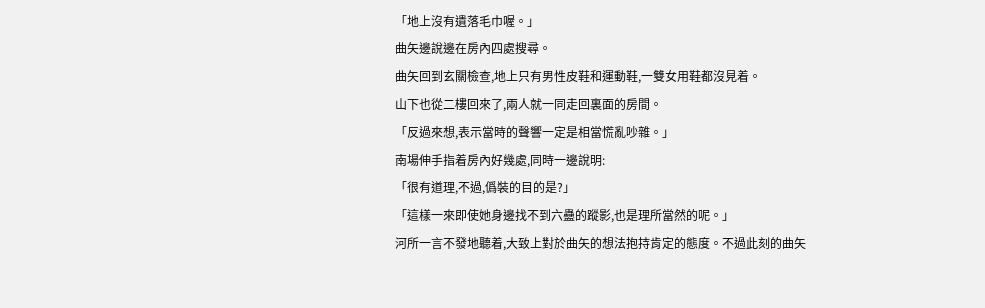「地上沒有遺落毛巾喔。」
曲矢邊說邊在房內四處搜尋。
曲矢回到玄關檢查,地上只有男性皮鞋和運動鞋,一雙女用鞋都沒見着。
山下也從二樓回來了,兩人就一同走回裏面的房間。
「反過來想,表示當時的聲響一定是相當慌亂吵雜。」
南場伸手指着房內好幾處,同時一邊說明:
「很有道理,不過,僞裝的目的是?」
「這樣一來即使她身邊找不到六蠱的蹤影,也是理所當然的呢。」
河所一言不發地聽着,大致上對於曲矢的想法抱持肯定的態度。不過此刻的曲矢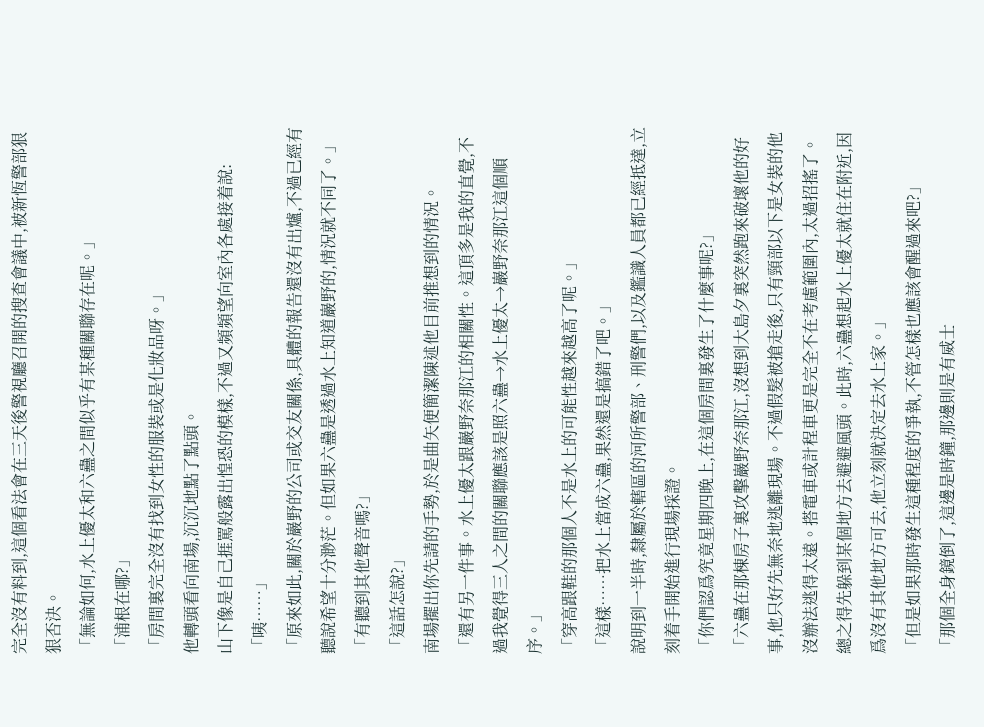完全沒有料到,這個看法會在三天後警視廳召開的搜查會議中,被新恆警部狠狠否決。
「無論如何,水上優太和六蠱之間似乎有某種關聯存在呢。」
「浦根在哪?」
「房間裏完全沒有找到女性的服裝或是化妝品呀。」
他轉頭看向南場,沉沉地點了點頭。
山下像是自己捱罵般露出惶恐的模樣,不過又頻頻望向室內各處接着說:
「咦……」
「原來如此,關於巖野的公司或交友關係,具體的報告還沒有出爐,不過已經有聽說希望十分渺茫。但如果六蠱是透過水上知道巖野的,情況就不同了。」
「有聽到其他聲音嗎?」
「這話怎說?」
南場擺出你先請的手勢,於是曲矢便簡潔陳述他目前推想到的情況。
「還有另一件事。水上優太跟巖野奈那江的相關性。這頂多是我的直覺,不過我覺得三人之間的關聯應該是照六蠱→水上優太→巖野奈那江這個順序。」
「穿高跟鞋的那個人不是水上的可能性越來越高了呢。」
「這樣……把水上當成六蠱,果然還是搞錯了吧。」
說明到一半時,隸屬於轄區的河所警部、刑警們,以及鑑識人員都已經抵達,立刻着手開始進行現場採證。
「你們認爲究竟星期四晚上,在這個房間裏發生了什麼事呢?」
「六蠱在那棟房子裏攻擊巖野奈那江,沒想到大島夕裏突然跑來破壞他的好事,他只好先無奈地逃離現場。不過假髮被搶走後,只有頸部以下是女裝的他沒辦法逃得太遠。搭電車或計程車更是完全不在考慮範圍內,太過招搖了。總之得先躲到某個地方去避避風頭。此時,六蠱想起水上優太就住在附近,因爲沒有其他地方可去,他立刻就決定去水上家。」
「但是如果那時發生這種程度的爭執,不管怎樣也應該會醒過來吧?」
「那個全身鏡倒了,這邊是時鐘,那邊則是有威士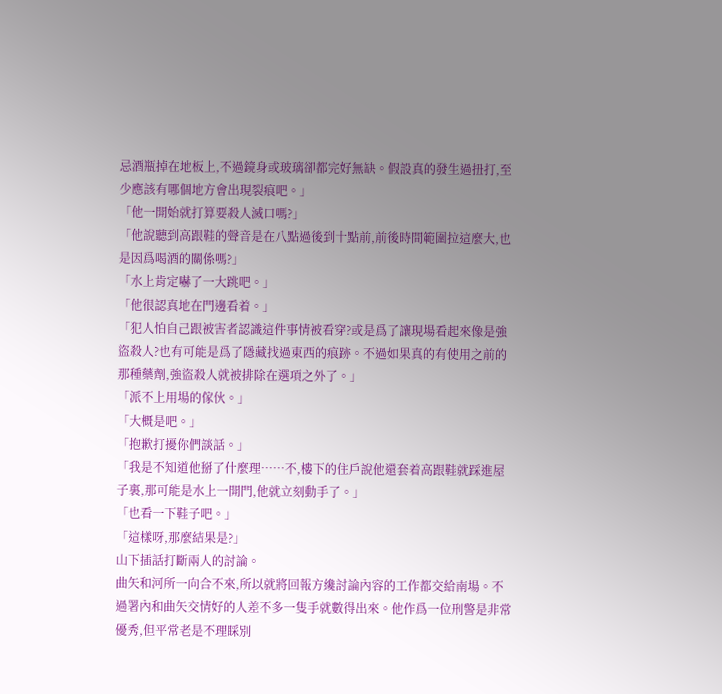忌酒瓶掉在地板上,不過鏡身或玻璃卻都完好無缺。假設真的發生過扭打,至少應該有哪個地方會出現裂痕吧。」
「他一開始就打算要殺人滅口嗎?」
「他說聽到高跟鞋的聲音是在八點過後到十點前,前後時間範圍拉這麼大,也是因爲喝酒的關係嗎?」
「水上肯定嚇了一大跳吧。」
「他很認真地在門邊看着。」
「犯人怕自己跟被害者認識這件事情被看穿?或是爲了讓現場看起來像是強盜殺人?也有可能是爲了隱藏找過東西的痕跡。不過如果真的有使用之前的那種藥劑,強盜殺人就被排除在選項之外了。」
「派不上用場的傢伙。」
「大概是吧。」
「抱歉打擾你們談話。」
「我是不知道他掰了什麼理……不,樓下的住戶說他還套着高跟鞋就踩進屋子裏,那可能是水上一開門,他就立刻動手了。」
「也看一下鞋子吧。」
「這樣呀,那麼結果是?」
山下插話打斷兩人的討論。
曲矢和河所一向合不來,所以就將回報方纔討論內容的工作都交給南場。不過署內和曲矢交情好的人差不多一隻手就數得出來。他作爲一位刑警是非常優秀,但平常老是不理睬別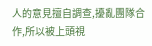人的意見擅自調查,擾亂團隊合作,所以被上頭視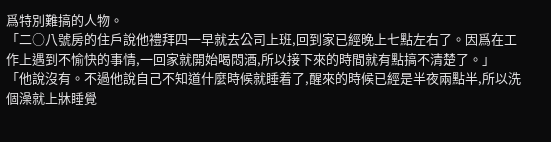爲特別難搞的人物。
「二○八號房的住戶說他禮拜四一早就去公司上班,回到家已經晚上七點左右了。因爲在工作上遇到不愉快的事情,一回家就開始喝悶酒,所以接下來的時間就有點搞不清楚了。」
「他說沒有。不過他說自己不知道什麼時候就睡着了,醒來的時候已經是半夜兩點半,所以洗個澡就上牀睡覺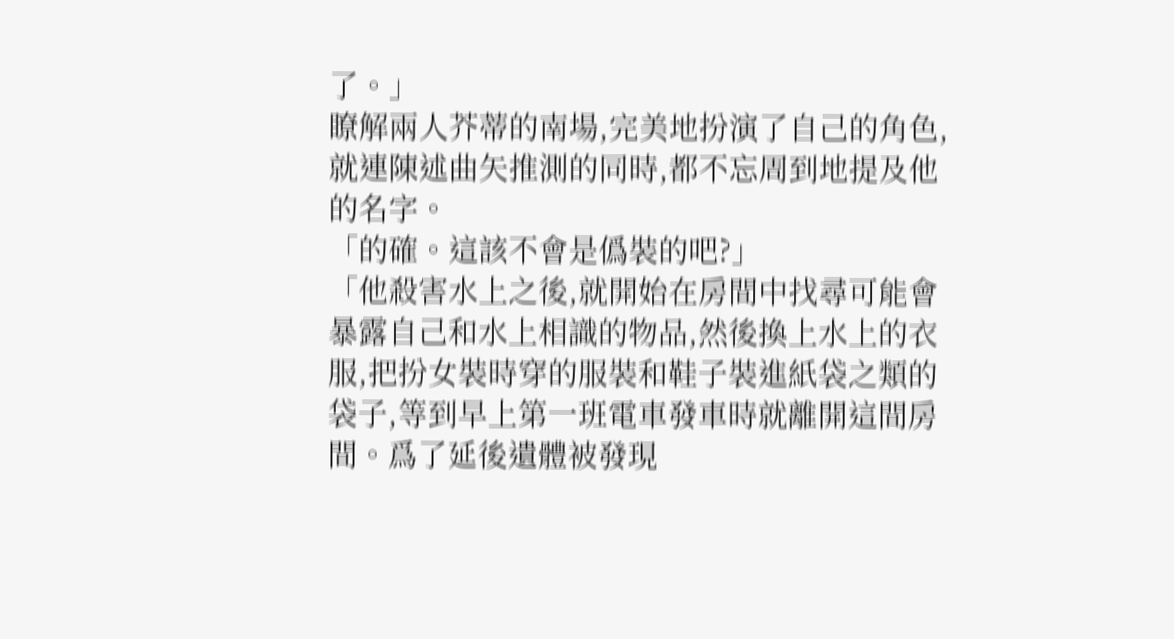了。」
瞭解兩人芥蒂的南場,完美地扮演了自己的角色,就連陳述曲矢推測的同時,都不忘周到地提及他的名字。
「的確。這該不會是僞裝的吧?」
「他殺害水上之後,就開始在房間中找尋可能會暴露自己和水上相識的物品,然後換上水上的衣服,把扮女裝時穿的服裝和鞋子裝進紙袋之類的袋子,等到早上第一班電車發車時就離開這間房間。爲了延後遺體被發現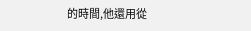的時間,他還用從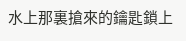水上那裏搶來的鑰匙鎖上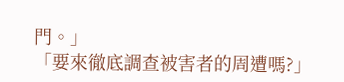門。」
「要來徹底調查被害者的周遭嗎?」